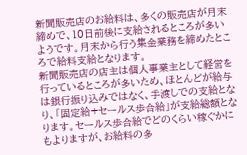新聞販売店のお給料は、多くの販売店が月末締めで、10日前後に支給されるところが多いようです。月末から行う集金業務を締めたところで給料支給となります。
新聞販売店の店主は個人事業主として経営を行っているところが多いため、ほとんどが給与は銀行振り込みではなく、手渡しでの支給となり、「固定給+セールス歩合給」が支給総額となります。セールス歩合給でどのくらい稼ぐかにもよりますが、お給料の多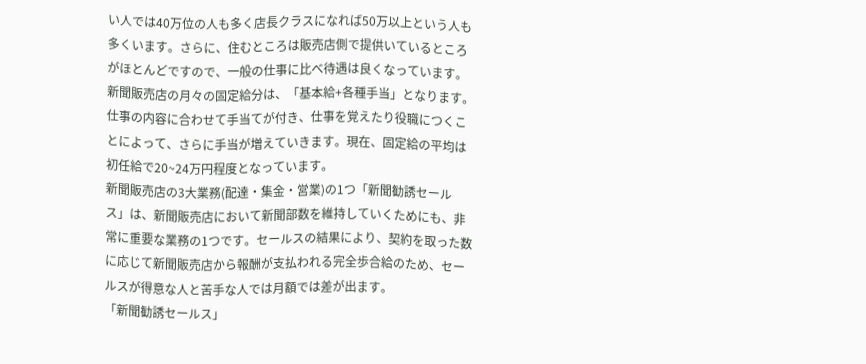い人では40万位の人も多く店長クラスになれば50万以上という人も多くいます。さらに、住むところは販売店側で提供いているところがほとんどですので、一般の仕事に比べ待遇は良くなっています。
新聞販売店の月々の固定給分は、「基本給+各種手当」となります。仕事の内容に合わせて手当てが付き、仕事を覚えたり役職につくことによって、さらに手当が増えていきます。現在、固定給の平均は初任給で20~24万円程度となっています。
新聞販売店の3大業務(配達・集金・営業)の1つ「新聞勧誘セールス」は、新聞販売店において新聞部数を維持していくためにも、非常に重要な業務の1つです。セールスの結果により、契約を取った数に応じて新聞販売店から報酬が支払われる完全歩合給のため、セールスが得意な人と苦手な人では月額では差が出ます。
「新聞勧誘セールス」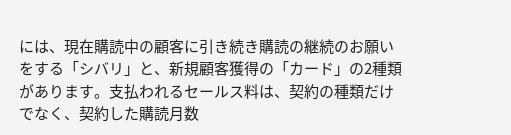には、現在購読中の顧客に引き続き購読の継続のお願いをする「シバリ」と、新規顧客獲得の「カード」の2種類があります。支払われるセールス料は、契約の種類だけでなく、契約した購読月数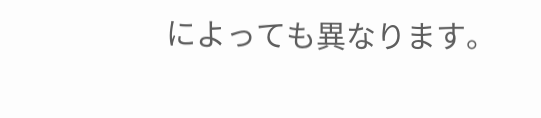によっても異なります。